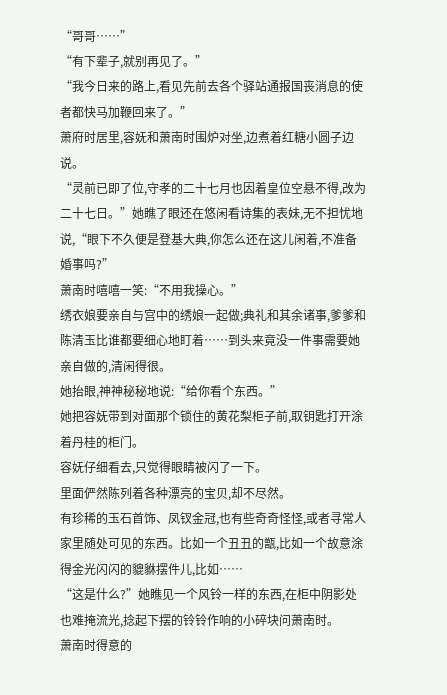“哥哥……”
“有下辈子,就别再见了。”
“我今日来的路上,看见先前去各个驿站通报国丧消息的使者都快马加鞭回来了。”
萧府时居里,容妩和萧南时围炉对坐,边煮着红糖小圆子边说。
“灵前已即了位,守孝的二十七月也因着皇位空悬不得,改为二十七日。”她瞧了眼还在悠闲看诗集的表妹,无不担忧地说,“眼下不久便是登基大典,你怎么还在这儿闲着,不准备婚事吗?”
萧南时嘻嘻一笑:“不用我操心。”
绣衣娘要亲自与宫中的绣娘一起做;典礼和其余诸事,爹爹和陈清玉比谁都要细心地盯着……到头来竟没一件事需要她亲自做的,清闲得很。
她抬眼,神神秘秘地说:“给你看个东西。”
她把容妩带到对面那个锁住的黄花梨柜子前,取钥匙打开涂着丹桂的柜门。
容妩仔细看去,只觉得眼睛被闪了一下。
里面俨然陈列着各种漂亮的宝贝,却不尽然。
有珍稀的玉石首饰、凤钗金冠,也有些奇奇怪怪,或者寻常人家里随处可见的东西。比如一个丑丑的甑,比如一个故意涂得金光闪闪的貔貅摆件儿,比如……
“这是什么?”她瞧见一个风铃一样的东西,在柜中阴影处也难掩流光,捻起下摆的铃铃作响的小碎块问萧南时。
萧南时得意的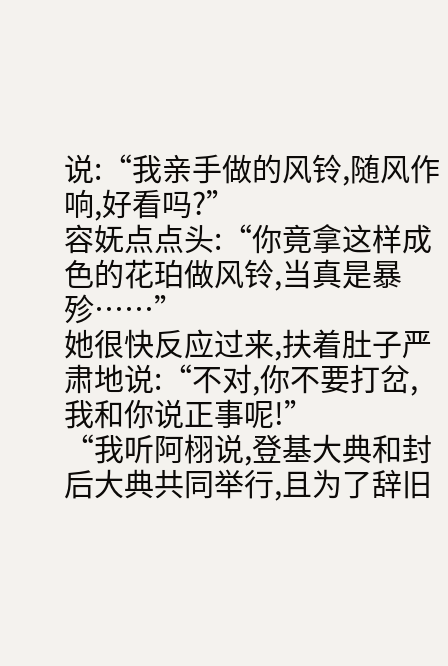说:“我亲手做的风铃,随风作响,好看吗?”
容妩点点头:“你竟拿这样成色的花珀做风铃,当真是暴殄……”
她很快反应过来,扶着肚子严肃地说:“不对,你不要打岔,我和你说正事呢!”
“我听阿栩说,登基大典和封后大典共同举行,且为了辞旧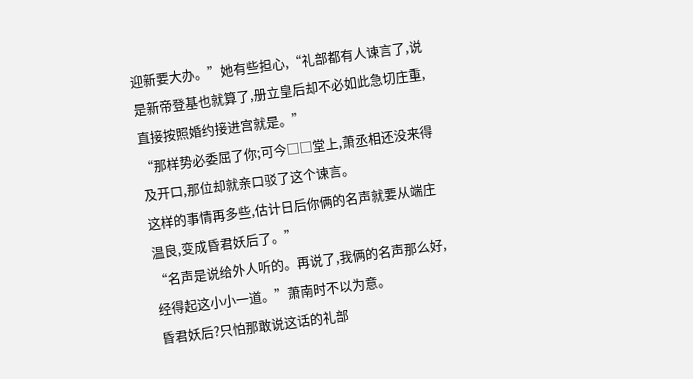迎新要大办。”她有些担心,“礼部都有人谏言了,说是新帝登基也就算了,册立皇后却不必如此急切庄重,直接按照婚约接进宫就是。”
“那样势必委屈了你;可今□□堂上,萧丞相还没来得及开口,那位却就亲口驳了这个谏言。
这样的事情再多些,估计日后你俩的名声就要从端庄温良,变成昏君妖后了。”
“名声是说给外人听的。再说了,我俩的名声那么好,经得起这小小一道。”萧南时不以为意。
昏君妖后?只怕那敢说这话的礼部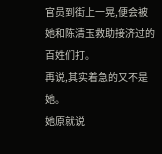官员到街上一晃,便会被她和陈清玉救助接济过的百姓们打。
再说,其实着急的又不是她。
她原就说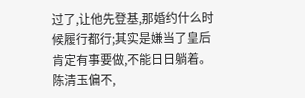过了,让他先登基,那婚约什么时候履行都行;其实是嫌当了皇后肯定有事要做,不能日日躺着。
陈清玉偏不,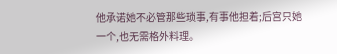他承诺她不必管那些琐事,有事他担着;后宫只她一个,也无需格外料理。